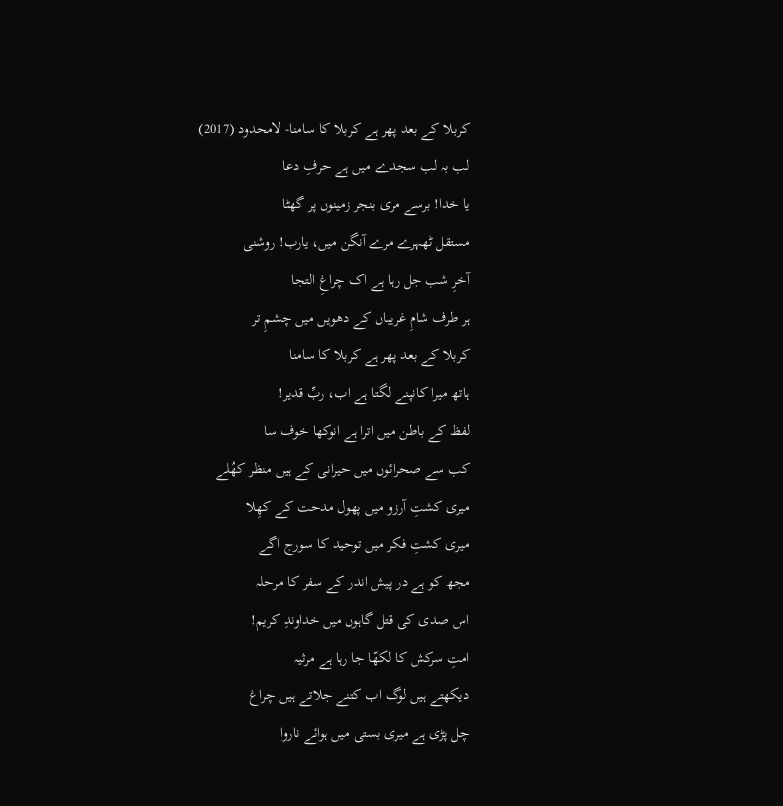کربلا کے بعد پھر ہے کربلا کا سامنا- لامحدود (2017)
لب بہ لب سجدے میں ہے حرفِ دعا
یا خدا! برسے مری بنجر زمینوں پر گھٹا
مستقل ٹھہرے مرے آنگن میں، یارب! روشنی
آخرِ شب جل رہا ہے اک چراغِ التجا
ہر طرف شامِ غریباں کے دھویں میں چشمِ تر
کربلا کے بعد پھر ہے کربلا کا سامنا
ہاتھ میرا کانپنے لگتا ہے اب، ربِّ قدیر!
لفظ کے باطن میں اترا ہے انوکھا خوف سا
کب سے صحرائوں میں حیرانی کے ہیں منظر کھُلے
میری کشتِ آرزو میں پھول مدحت کے کھِلا
میری کشتِ فکر میں توحید کا سورج اگے
مجھ کو ہے در پیش اندر کے سفر کا مرحلہ
اس صدی کی قتل گاہوں میں خداوندِ کریم!
امتِ سرکش کا لکھّا جا رہا ہے مرثیہ
دیکھتے ہیں لوگ اب کتنے جلاتے ہیں چراغ
چل پڑی ہے میری بستی میں ہوائے ناروا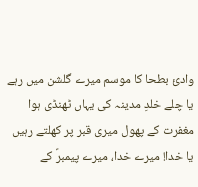وادیٔ بطحا کا موسم میرے گلشن میں رہے
یا چلے خلدِ مدینہ کی یہاں ٹھنڈی ہوا
مغفرت کے پھول میری قبر پر کھلتے رہیں
یا خدا! میرے خدا، میرے پیمبرؐ کے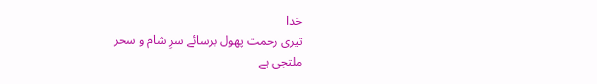خدا
تیری رحمت پھول برسائے سرِ شام و سحر
ملتجی ہے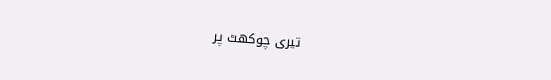تیری چوکھٹ پر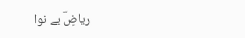ریاضِؔ بے نوا